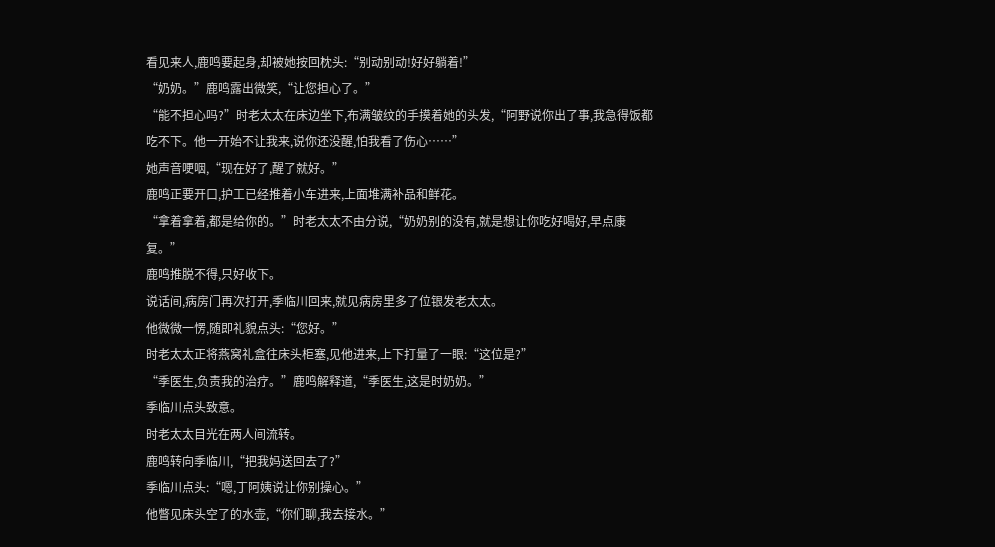看见来人,鹿鸣要起身,却被她按回枕头:“别动别动!好好躺着!”
“奶奶。”鹿鸣露出微笑,“让您担心了。”
“能不担心吗?”时老太太在床边坐下,布满皱纹的手摸着她的头发,“阿野说你出了事,我急得饭都吃不下。他一开始不让我来,说你还没醒,怕我看了伤心……”
她声音哽咽,“现在好了,醒了就好。”
鹿鸣正要开口,护工已经推着小车进来,上面堆满补品和鲜花。
“拿着拿着,都是给你的。”时老太太不由分说,“奶奶别的没有,就是想让你吃好喝好,早点康复。”
鹿鸣推脱不得,只好收下。
说话间,病房门再次打开,季临川回来,就见病房里多了位银发老太太。
他微微一愣,随即礼貌点头:“您好。”
时老太太正将燕窝礼盒往床头柜塞,见他进来,上下打量了一眼:“这位是?”
“季医生,负责我的治疗。”鹿鸣解释道,“季医生,这是时奶奶。”
季临川点头致意。
时老太太目光在两人间流转。
鹿鸣转向季临川,“把我妈送回去了?”
季临川点头:“嗯,丁阿姨说让你别操心。”
他瞥见床头空了的水壶,“你们聊,我去接水。”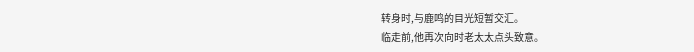转身时,与鹿鸣的目光短暂交汇。
临走前,他再次向时老太太点头致意。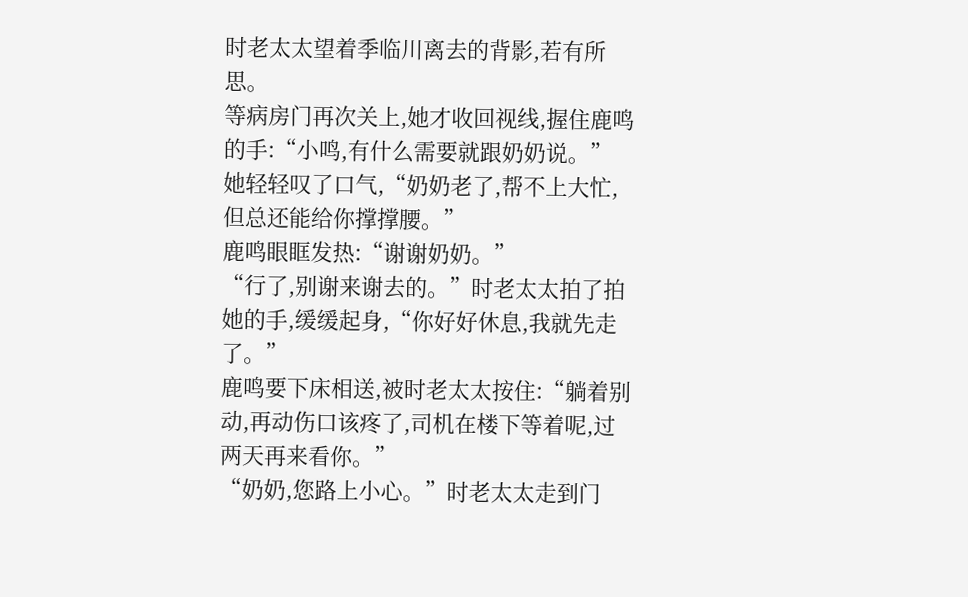时老太太望着季临川离去的背影,若有所思。
等病房门再次关上,她才收回视线,握住鹿鸣的手:“小鸣,有什么需要就跟奶奶说。”
她轻轻叹了口气,“奶奶老了,帮不上大忙,但总还能给你撑撑腰。”
鹿鸣眼眶发热:“谢谢奶奶。”
“行了,别谢来谢去的。”时老太太拍了拍她的手,缓缓起身,“你好好休息,我就先走了。”
鹿鸣要下床相送,被时老太太按住:“躺着别动,再动伤口该疼了,司机在楼下等着呢,过两天再来看你。”
“奶奶,您路上小心。”时老太太走到门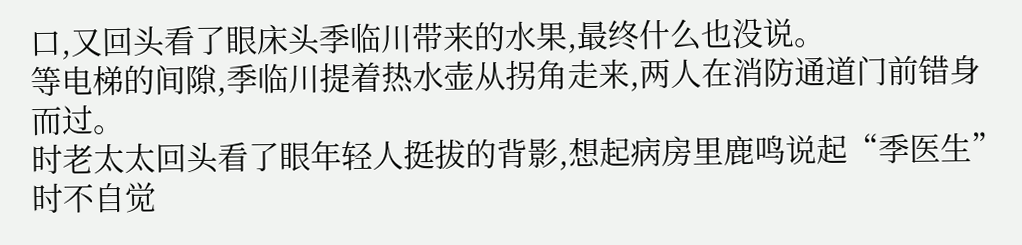口,又回头看了眼床头季临川带来的水果,最终什么也没说。
等电梯的间隙,季临川提着热水壶从拐角走来,两人在消防通道门前错身而过。
时老太太回头看了眼年轻人挺拔的背影,想起病房里鹿鸣说起“季医生”时不自觉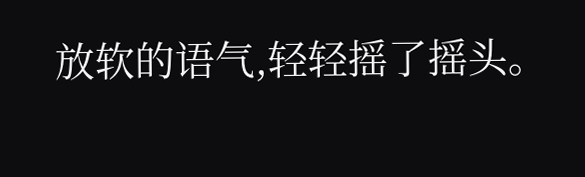放软的语气,轻轻摇了摇头。